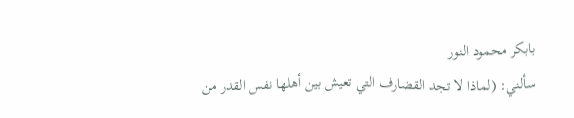بابكر محمود النور
سألني: (لماذا لا تجد القضارف التي تعيش بين أهلها نفس القدر من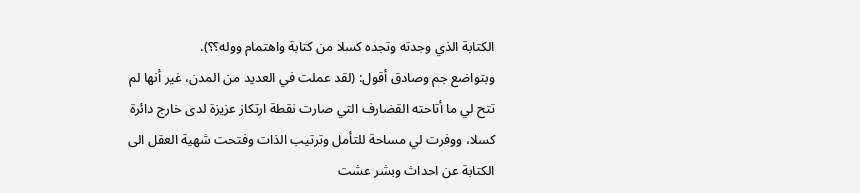الكتابة الذي وجدته وتجده كسلا من كتابة واهتمام ووله؟؟).
وبتواضع جم وصادق أقول: (لقد عملت في العديد من المدن، غير أنها لم تتح لي ما أتاحته القضارف التي صارت نقطة ارتكاز عزيزة لدى خارج دائرة كسلا، ووفرت لي مساحة للتأمل وترتيب الذات وفتحت شهية العقل الى الكتابة عن احداث وبشر عشت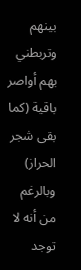بينهم وتربطني بهم أواصر باقية (كما بقى شجر الحراز) وبالرغم من أنه لا توجد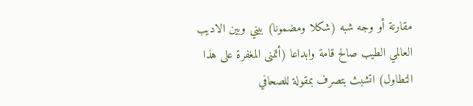مقارنة أو وجه شبه (شكلا ومضمونا) بيني وبين الاديب العالمي الطيب صالح قامة وابداعا (أتمنى المغفرة على هذا التطاول) اتشبث بتصرف بمقولة للصحافي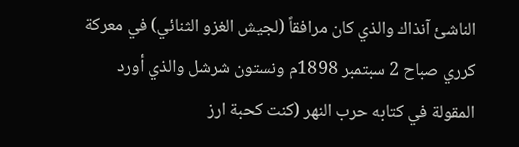الناشئ آنذاك والذي كان مرافقاً (لجيش الغزو الثنائي) في معركة كرري صباح 2 سبتمبر 1898م ونستون شرشل والذي أورد المقولة في كتابه حرب النهر (كنت كحبة ارز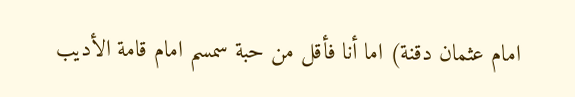امام عثمان دقنة) اما أنا فأقل من حبة سمسم امام قامة الأديب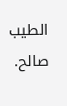الطيب صالح.